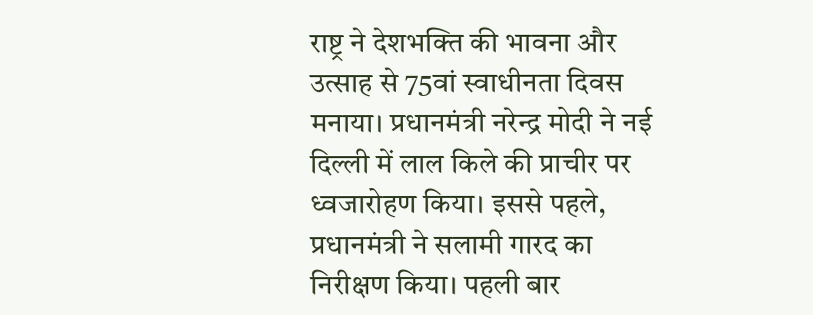राष्ट्र ने देशभक्ति की भावना और उत्साह से 75वां स्वाधीनता दिवस मनाया। प्रधानमंत्री नरेन्द्र मोदी ने नई दिल्ली में लाल किले की प्राचीर पर ध्वजारोहण किया। इससे पहले, प्रधानमंत्री ने सलामी गारद का निरीक्षण किया। पहली बार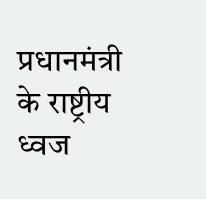प्रधानमंत्री के राष्ट्रीय ध्वज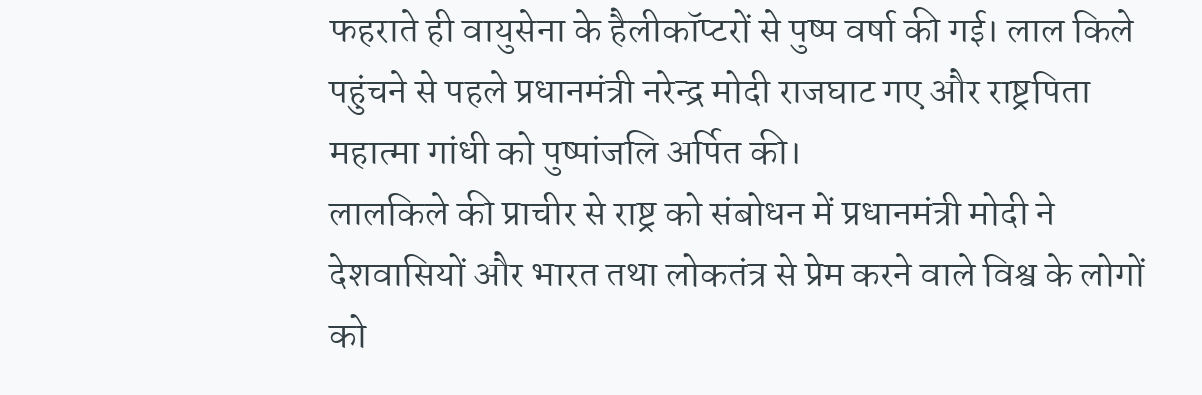फहराते ही वायुसेना के हैलीकॉप्टरों से पुष्प वर्षा की गई। लाल किले पहुंचने से पहले प्रधानमंत्री नरेन्द्र मोदी राजघाट गए और राष्ट्रपिता महात्मा गांधी को पुष्पांजलि अर्पित की।
लालकिले की प्राचीर से राष्ट्र को संबोधन में प्रधानमंत्री मोदी ने देशवासियों और भारत तथा लोकतंत्र से प्रेम करने वाले विश्व के लोगों को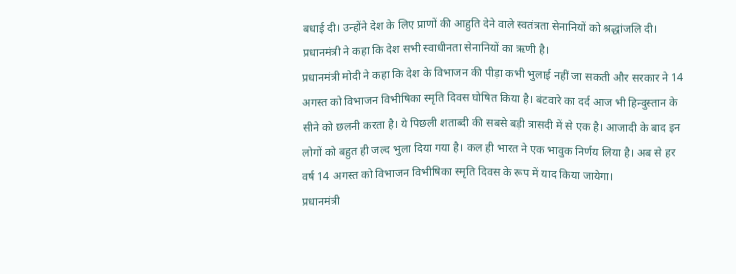बधाई दी। उन्होंने देश के लिए प्राणों की आहुति देने वाले स्वतंत्रता सेनानियों को श्रद्धांजलि दी। प्रधानमंत्री ने कहा कि देश सभी स्वाधीनता सेनानियों का ऋणी है।
प्रधानमंत्री मोदी ने कहा कि देश के विभाजन की पीड़ा कभी भुलाई नहीं जा सकती और सरकार ने 14 अगस्त को विभाजन विभीषिका स्मृति दिवस घोषित किया है। बंटवारे का दर्द आज भी हिन्दुस्तान के सीने को छलनी करता है। ये पिछली शताब्दी की सबसे बड़ी त्रासदी में से एक है। आजादी के बाद इन लोगों को बहुत ही जल्द भुला दिया गया है। कल ही भारत ने एक भावुक निर्णय लिया है। अब से हर वर्ष 14 अगस्त को विभाजन विभीषिका स्मृति दिवस के रूप में याद किया जायेगा।
प्रधानमंत्री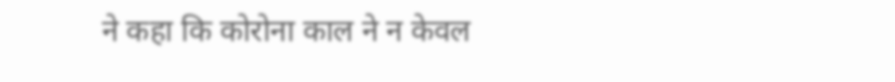ने कहा कि कोरोना काल ने न केवल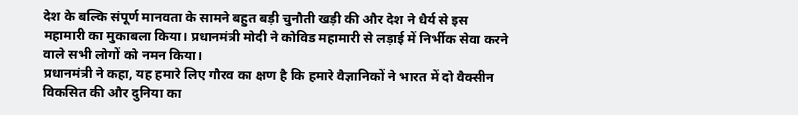देश के बल्कि संपूर्ण मानवता के सामने बहुत बड़ी चुनौती खड़ी की और देश ने धैर्य से इस महामारी का मुकाबला किया। प्रधानमंत्री मोदी ने कोविड महामारी से लड़ाई में निर्भीक सेवा करने वाले सभी लोगों को नमन किया।
प्रधानमंत्री ने कहा, यह हमारे लिए गौरव का क्षण है कि हमारे वैज्ञानिकों ने भारत में दो वैक्सीन विकसित की और दुनिया का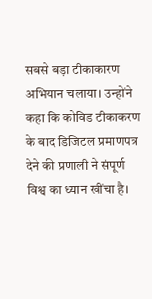सबसे बड़ा टीकाकारण अभियान चलाया। उन्होंने कहा कि कोविड टीकाकरण के बाद डिजिटल प्रमाणपत्र देने की प्रणाली ने संपूर्ण विश्व का ध्यान खींचा है।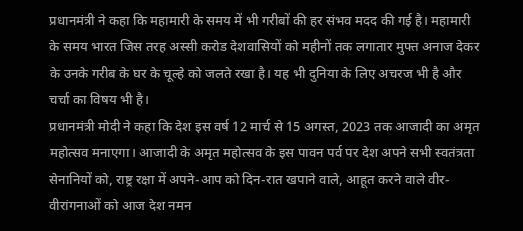प्रधानमंत्री ने कहा कि महामारी के समय में भी गरीबों की हर संभव मदद की गई है। महामारी के समय भारत जिस तरह अस्सी करोड देशवासियों को महीनों तक लगातार मुफ्त अनाज देकर के उनके गरीब के घर के चूल्हे को जलते रखा है। यह भी दुनिया के लिए अचरज भी है और चर्चा का विषय भी है।
प्रधानमंत्री मोदी ने कहा कि देश इस वर्ष 12 मार्च से 15 अगस्त, 2023 तक आजादी का अमृत महोत्सव मनाएगा। आजादी के अमृत महोत्सव के इस पावन पर्व पर देश अपने सभी स्वतंत्रता सेनानियों को, राष्ट्र रक्षा में अपने-आप को दिन-रात खपाने वाले, आहूत करने वाले वीर-वीरांगनाओं को आज देश नमन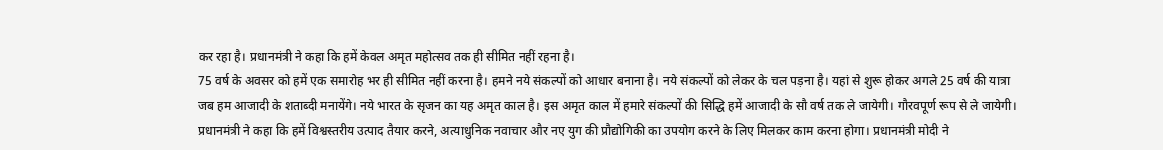कर रहा है। प्रधानमंत्री ने कहा कि हमें केवल अमृत महोत्सव तक ही सीमित नहीं रहना है।
75 वर्ष के अवसर को हमें एक समारोह भर ही सीमित नहीं करना है। हमने नये संकल्पों को आधार बनाना है। नये संकल्पों को लेकर के चल पड़ना है। यहां से शुरू होकर अगले 25 वर्ष की यात्रा जब हम आजादी के शताब्दी मनायेंगे। नये भारत के सृजन का यह अमृत काल है। इस अमृत काल में हमारे संकल्पों की सिद्धि हमें आजादी के सौ वर्ष तक ले जायेगी। गौरवपूर्ण रूप से ले जायेगी।
प्रधानमंत्री ने कहा कि हमें विश्वस्तरीय उत्पाद तैयार करने, अत्याधुनिक नवाचार और नए युग की प्रौद्योगिकी का उपयोग करने के लिए मिलकर काम करना होगा। प्रधानमंत्री मोदी ने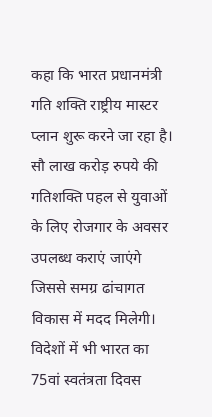कहा कि भारत प्रधानमंत्री गति शक्ति राष्ट्रीय मास्टर प्लान शुरू करने जा रहा है। सौ लाख करोड़ रुपये की गतिशक्ति पहल से युवाओं के लिए रोजगार के अवसर उपलब्ध कराएं जाएंगे जिससे समग्र ढांचागत विकास में मदद मिलेगी।
विदेशों में भी भारत का 75वां स्वतंत्रता दिवस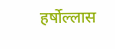हर्षोल्लास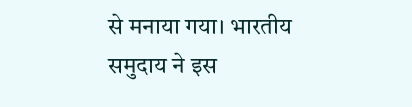से मनाया गया। भारतीय समुदाय ने इस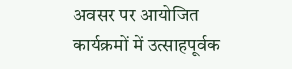अवसर पर आयोजित कार्यक्रमों में उत्साहपूर्वक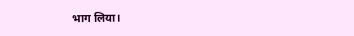भाग लिया।